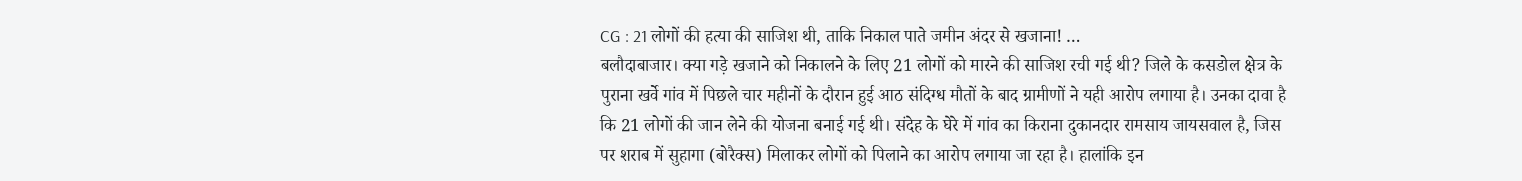CG : 21 लोगों की हत्या की साजिश थी, ताकि निकाल पाते जमीन अंदर से खजाना! …
बलौदाबाजार। क्या गड़े खजाने को निकालने के लिए 21 लोगों को मारने की साजिश रची गई थी? जिले के कसडोल क्षेत्र के पुराना खर्वे गांव में पिछले चार महीनों के दौरान हुई आठ संदिग्ध मौतों के बाद ग्रामीणों ने यही आरोप लगाया है। उनका दावा है कि 21 लोगों की जान लेने की योजना बनाई गई थी। संदेह के घेरे में गांव का किराना दुकानदार रामसाय जायसवाल है, जिस पर शराब में सुहागा (बोरैक्स) मिलाकर लोगों को पिलाने का आरोप लगाया जा रहा है। हालांकि इन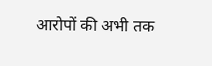आरोपों की अभी तक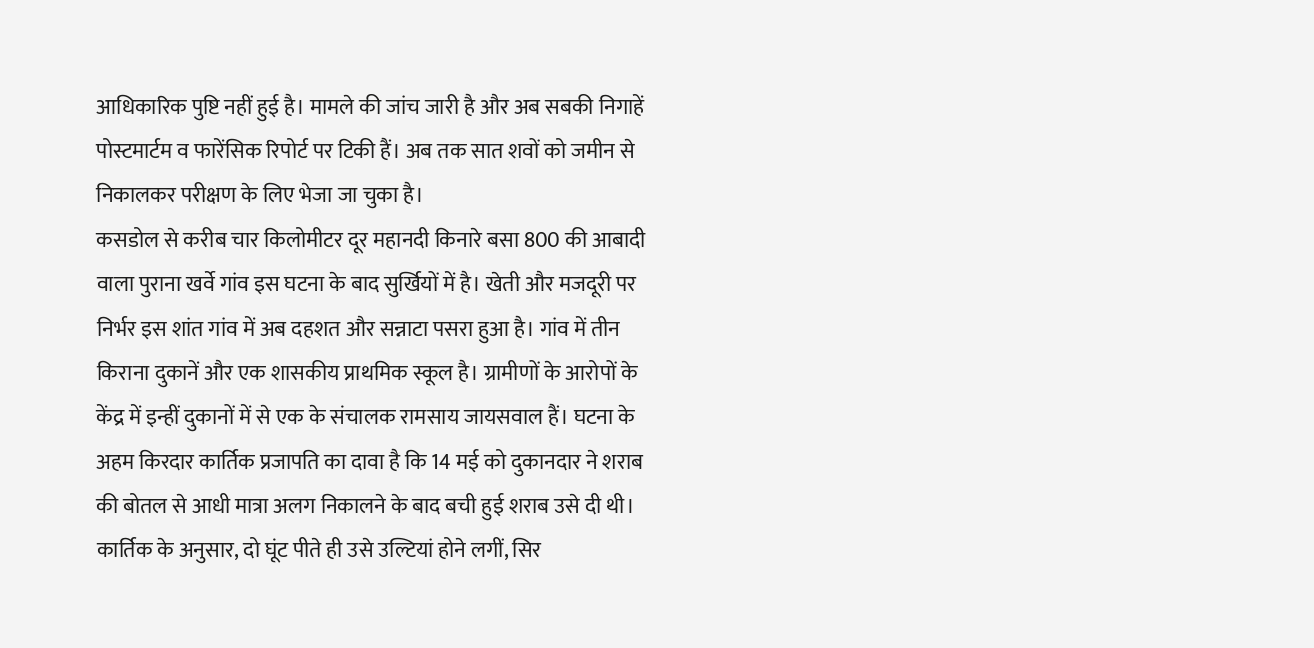आधिकारिक पुष्टि नहीं हुई है। मामले की जांच जारी है और अब सबकी निगाहें पोस्टमार्टम व फारेंसिक रिपोर्ट पर टिकी हैं। अब तक सात शवों को जमीन से निकालकर परीक्षण के लिए भेजा जा चुका है।
कसडोल से करीब चार किलोमीटर दूर महानदी किनारे बसा 800 की आबादी वाला पुराना खर्वे गांव इस घटना के बाद सुर्खियों में है। खेती और मजदूरी पर निर्भर इस शांत गांव में अब दहशत और सन्नाटा पसरा हुआ है। गांव में तीन किराना दुकानें और एक शासकीय प्राथमिक स्कूल है। ग्रामीणों के आरोपों के केंद्र में इन्हीं दुकानों में से एक के संचालक रामसाय जायसवाल हैं। घटना के अहम किरदार कार्तिक प्रजापति का दावा है कि 14 मई को दुकानदार ने शराब की बोतल से आधी मात्रा अलग निकालने के बाद बची हुई शराब उसे दी थी। कार्तिक के अनुसार, दो घूंट पीते ही उसे उल्टियां होने लगीं, सिर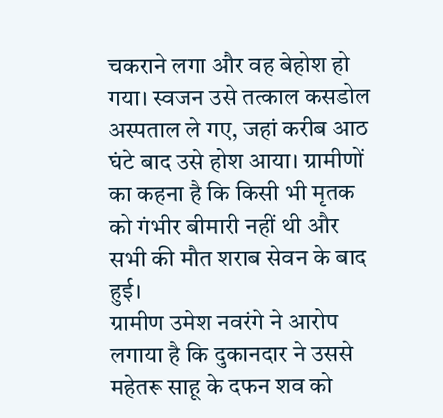चकराने लगा और वह बेहोश हो गया। स्वजन उसे तत्काल कसडोल अस्पताल ले गए, जहां करीब आठ घंटे बाद उसे होश आया। ग्रामीणों का कहना है कि किसी भी मृतक को गंभीर बीमारी नहीं थी और सभी की मौत शराब सेवन के बाद हुई।
ग्रामीण उमेश नवरंगे ने आरोप लगाया है कि दुकानदार ने उससे महेतरू साहू के दफन शव को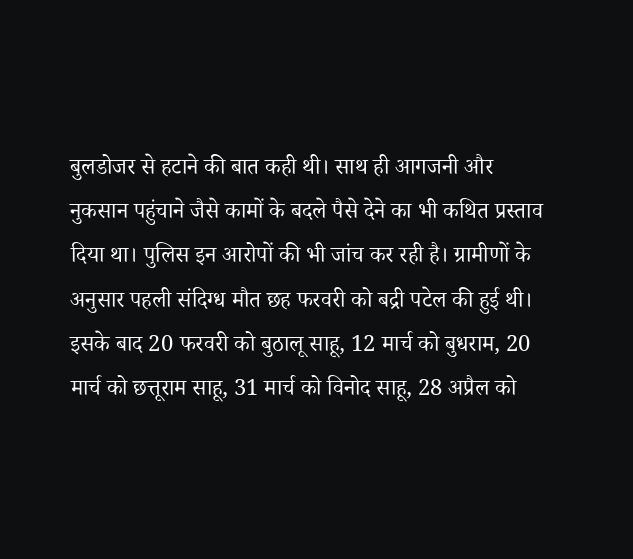बुलडोजर से हटाने की बात कही थी। साथ ही आगजनी और नुकसान पहुंचाने जैसे कामों के बदले पैसे देने का भी कथित प्रस्ताव दिया था। पुलिस इन आरोपों की भी जांच कर रही है। ग्रामीणों के अनुसार पहली संदिग्ध मौत छह फरवरी को बद्री पटेल की हुई थी। इसके बाद 20 फरवरी को बुठालू साहू, 12 मार्च को बुधराम, 20 मार्च को छत्तूराम साहू, 31 मार्च को विनोद साहू, 28 अप्रैल को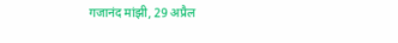गजानंद मांझी, 29 अप्रैल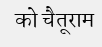को चैतूराम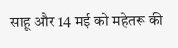साहू और 14 मई को महेतरू की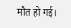मौत हो गई।